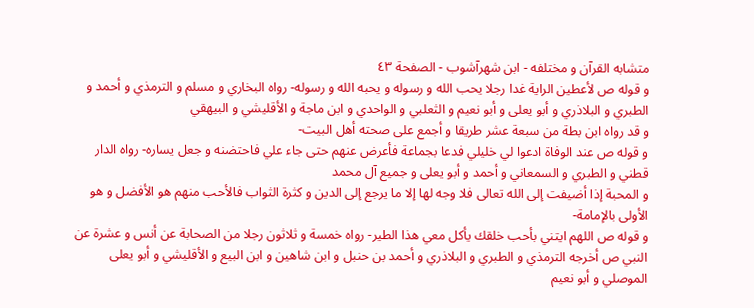متشابه القرآن و مختلفه - ابن شهرآشوب - الصفحة ٤٣
و قوله ص لأعطين الراية غدا رجلا يحب الله و رسوله و يحبه الله و رسوله- رواه البخاري و مسلم و الترمذي و أحمد و الطبري و البلاذري و أبو يعلى و أبو نعيم و الثعلبي و الواحدي و ابن ماجة و الأقليشي و البيهقي
و قد رواه ابن بطة من سبعة عشر طريقا و أجمع على صحته أهل البيت-
و قوله ص عند الوفاة ادعوا لي خليلي فدعا بجماعة فأعرض عنهم حتى جاء علي فاحتضنه و جعل يساره- رواه الدار قطني و الطبري و السمعاني و أحمد و أبو يعلى و جميع آل محمد
و المحبة إذا أضيفت إلى الله تعالى فلا وجه لها إلا ما يرجع إلى الدين و كثرة الثواب فالأحب منهم هو الأفضل و هو الأولى بالإمامة-
و قوله ص اللهم ايتني بأحب خلقك يأكل معي هذا الطير- رواه خمسة و ثلاثون رجلا من الصحابة عن أنس و عشرة عن النبي ص أخرجه الترمذي و الطبري و البلاذري و أحمد بن حنبل و ابن شاهين و ابن البيع و الأقليشي و أبو يعلى الموصلي و أبو نعيم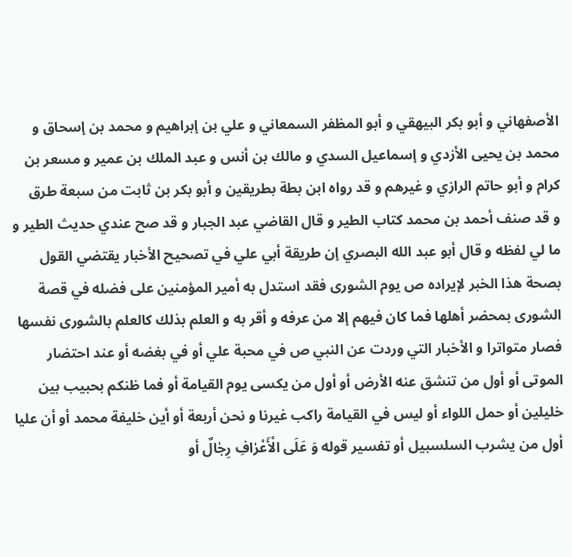الأصفهاني و أبو بكر البيهقي و أبو المظفر السمعاني و علي بن إبراهيم و محمد بن إسحاق و محمد بن يحيى الأزدي و إسماعيل السدي و مالك بن أنس و عبد الملك بن عمير و مسعر بن كرام و أبو حاتم الرازي و غيرهم و قد رواه ابن بطة بطريقين و أبو بكر بن ثابت من سبعة طرق
و قد صنف أحمد بن محمد كتاب الطير و قال القاضي عبد الجبار و قد صح عندي حديث الطير و ما لي لفظه و قال أبو عبد الله البصري إن طريقة أبي علي في تصحيح الأخبار يقتضي القول بصحة هذا الخبر لإيراده ص يوم الشورى فقد استدل به أمير المؤمنين على فضله في قصة الشورى بمحضر أهلها فما كان فيهم إلا من عرفه و أقر به و العلم بذلك كالعلم بالشورى نفسها فصار متواترا و الأخبار التي وردت عن النبي ص في محبة علي أو في بغضه أو عند احتضار الموتى أو أول من تنشق عنه الأرض أو أول من يكسى يوم القيامة أو فما ظنكم بحبيب بين خليلين أو حمل اللواء أو ليس في القيامة راكب غيرنا و نحن أربعة أو أين خليفة محمد أو أن عليا أول من يشرب السلسبيل أو تفسير قوله وَ عَلَى الْأَعْرٰافِ رِجٰالٌ أو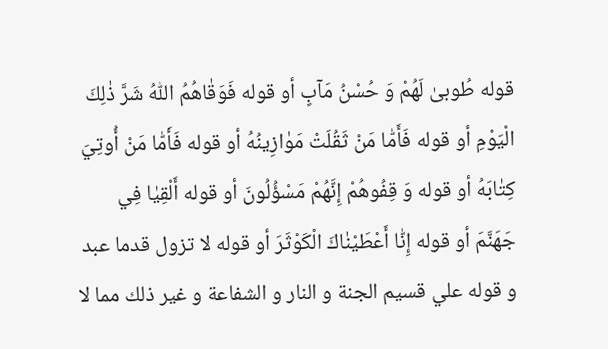قوله طُوبىٰ لَهُمْ وَ حُسْنُ مَآبٍ أو قوله فَوَقٰاهُمُ اللّٰهُ شَرَّ ذٰلِكَ الْيَوْمِ أو قوله فَأَمّٰا مَنْ ثَقُلَتْ مَوٰازِينُهُ أو قوله فَأَمّٰا مَنْ أُوتِيَ كِتٰابَهُ أو قوله وَ قِفُوهُمْ إِنَّهُمْ مَسْؤُلُونَ أو قوله أَلْقِيٰا فِي جَهَنَّمَ أو قوله إِنّٰا أَعْطَيْنٰاكَ الْكَوْثَرَ أو قوله لا تزول قدما عبد و قوله علي قسيم الجنة و النار و الشفاعة و غير ذلك مما لا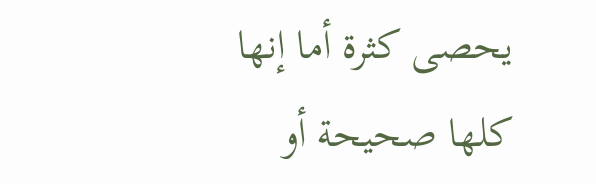يحصى كثرة أما إنها كلها صحيحة أو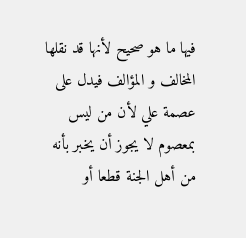فيها ما هو صحيح لأنها قد نقلها المخالف و المؤالف فيدل على عصمة علي لأن من ليس بمعصوم لا يجوز أن يخبر بأنه من أهل الجنة قطعا أو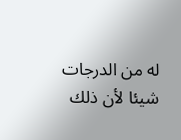له من الدرجات شيئا لأن ذلك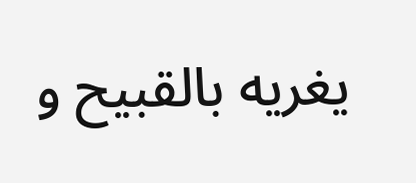يغريه بالقبيح و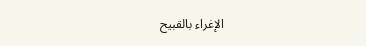الإغراء بالقبيح